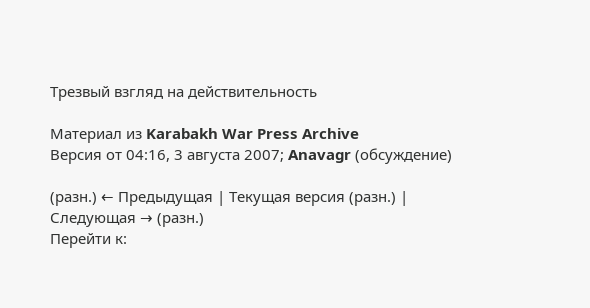Трезвый взгляд на действительность

Материал из Karabakh War Press Archive
Версия от 04:16, 3 августа 2007; Anavagr (обсуждение)

(разн.) ← Предыдущая | Текущая версия (разн.) | Следующая → (разн.)
Перейти к: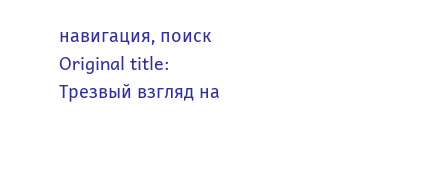навигация, поиск
Original title: Трезвый взгляд на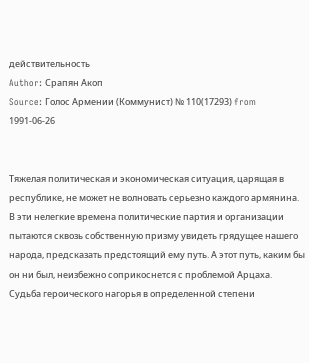действительность
Author: Срапян Акоп
Source: Голос Армении (Коммунист) № 110(17293) from 1991-06-26


Тяжелая политическая и экономическая ситуация, царящая в республике, не может не волновать серьезно каждого армянина. В эти нелегкие времена политические партия и организации пытаются сквозь собственную призму увидеть грядущее нашего народа, предсказать предстоящий ему путь. А этот путь, каким бы он ни был, неизбежно соприкоснется с проблемой Арцаха. Судьба героического нагорья в определенной степени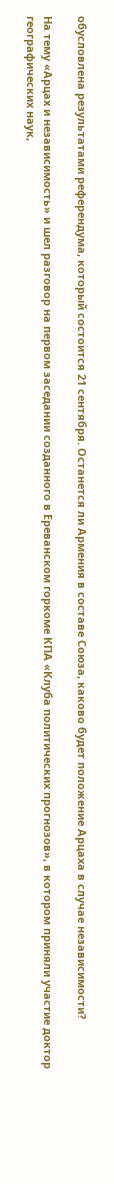обусловлена результатами референдума, который состоится 21 сентября. Останется ли Армения в составе Союза, каково будет положение Арцаха в случае независимости?

На тему «Арцах и независимость» и шел разговор на первом заседании созданного в Ереванском горкоме КПА «Клуба политических прогнозов», в котором приняли участие доктор географических наук,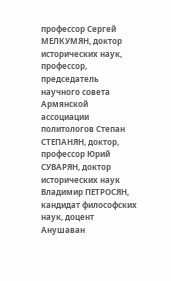профессор Сергей МЕЛКУМЯН, доктор исторических наук, профессор, председатель научного совета Армянской ассоциации политологов Степан СТЕПАНЯН, доктор, профессор Юрий СУВАРЯН, доктор исторических наук Владимир ПЕТРОСЯН, кандидат философских наук, доцент Анушаван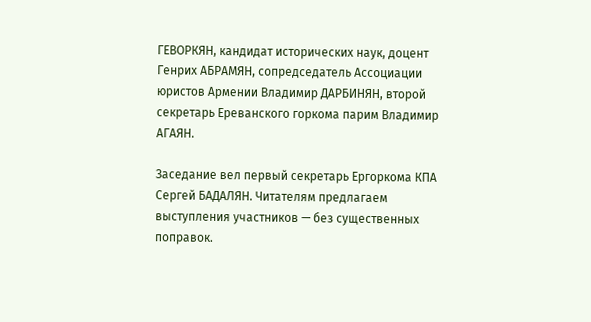ГЕВОРКЯН, кандидат исторических наук, доцент Генрих АБРАМЯН, сопредседатель Ассоциации юристов Армении Владимир ДАРБИНЯН, второй секретарь Ереванского горкома парим Владимир АГАЯН.

Заседание вел первый секретарь Ергоркома КПА Сергей БАДАЛЯН. Читателям предлагаем выступления участников — без существенных поправок.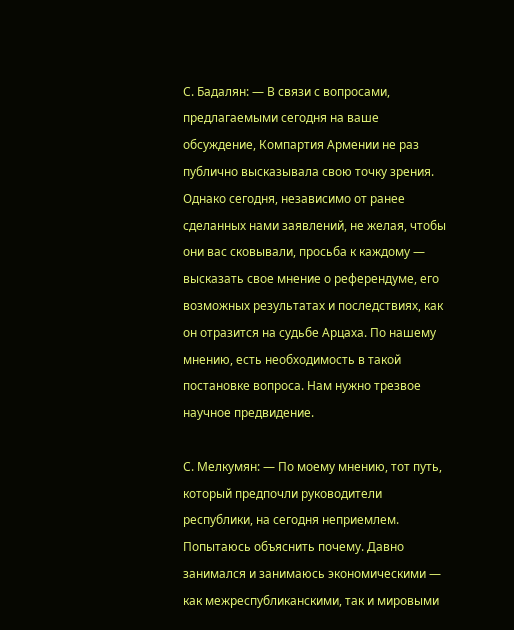С. Бадалян: — В связи с вопросами, предлагаемыми сегодня на ваше обсуждение, Компартия Армении не раз публично высказывала свою точку зрения. Однако сегодня, независимо от ранее сделанных нами заявлений, не желая, чтобы они вас сковывали, просьба к каждому — высказать свое мнение о референдуме, его возможных результатах и последствиях, как он отразится на судьбе Арцаха. По нашему мнению, есть необходимость в такой постановке вопроса. Нам нужно трезвое научное предвидение.

С. Мелкумян: — По моему мнению, тот путь, который предпочли руководители республики, на сегодня неприемлем. Попытаюсь объяснить почему. Давно занимался и занимаюсь экономическими — как межреспубликанскими, так и мировыми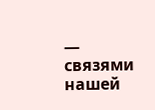— связями нашей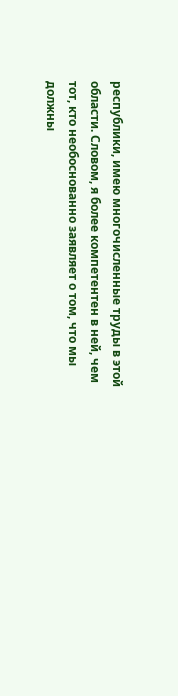республики, имею многочисленные труды в этой области. Словом, я более компетентен в ней, чем тот, кто необоснованно заявляет о том, что мы должны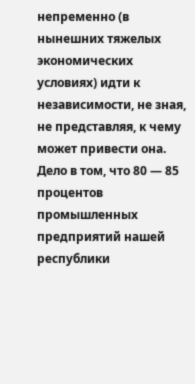непременно (в нынешних тяжелых экономических условиях) идти к независимости, не зная, не представляя, к чему может привести она. Дело в том, что 80 — 85 процентов промышленных предприятий нашей республики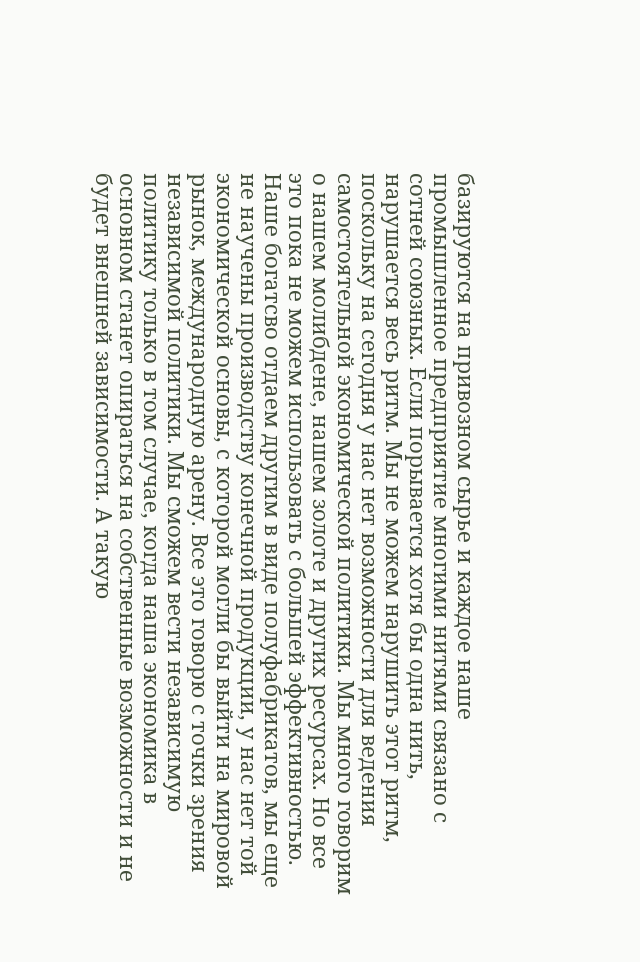базируются на привозном сырье и каждое наше промышленное предприятие многими нитями связано с сотней союзных. Если порывается хотя бы одна нить, нарушается весь ритм. Мы не можем нарушить этот ритм, поскольку на сегодня у нас нет возможности для ведения самостоятельной экономической политики. Мы много говорим о нашем молибдене, нашем золоте и других ресурсах. Но все это пока не можем использовать с большей эффективностью. Наше богатсво отдаем другим в виде полуфабрикатов, мы еще не научены производству конечной продукции, у нас нет той экономической основы, с которой могли бы выйти на мировой рынок, международную арену. Все это говорю с точки зрения независимой политики. Мы сможем вести независимую политику только в том случае, когда наша экономика в основном станет опираться на собственные возможности и не будет внешней зависимости. А такую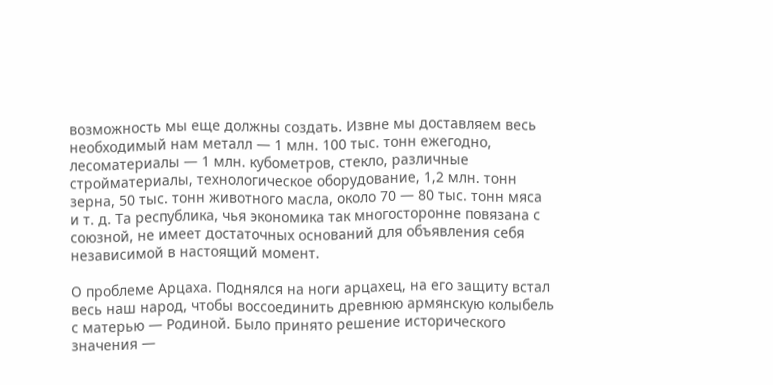возможность мы еще должны создать. Извне мы доставляем весь необходимый нам металл — 1 млн. 100 тыс. тонн ежегодно, лесоматериалы — 1 млн. кубометров, стекло, различные стройматериалы, технологическое оборудование, 1,2 млн. тонн зерна, 50 тыс. тонн животного масла, около 70 — 80 тыс. тонн мяса и т. д. Та республика, чья экономика так многосторонне повязана с союзной, не имеет достаточных оснований для объявления себя независимой в настоящий момент.

О проблеме Арцаха. Поднялся на ноги арцахец, на его защиту встал весь наш народ, чтобы воссоединить древнюю армянскую колыбель с матерью — Родиной. Было принято решение исторического значения —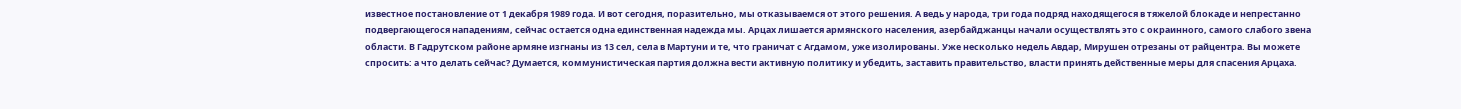известное постановление от 1 декабря 1989 года. И вот сегодня, поразительно, мы отказываемся от этого решения. А ведь у народа, три года подряд находящегося в тяжелой блокаде и непрестанно подвергающегося нападениям, сейчас остается одна единственная надежда мы. Арцах лишается армянского населения, азербайджанцы начали осуществлять это с окраинного, самого слабого звена области. В Гадрутском районе армяне изгнаны из 13 сел, села в Мартуни и те, что граничат с Агдамом, уже изолированы. Уже несколько недель Авдар, Мирушен отрезаны от райцентра. Вы можете спросить: а что делать сейчас? Думается, коммунистическая партия должна вести активную политику и убедить, заставить правительство, власти принять действенные меры для спасения Арцаха.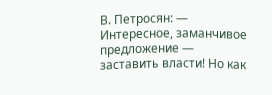В. Петросян: — Интересное, заманчивое предложение — заставить власти! Но как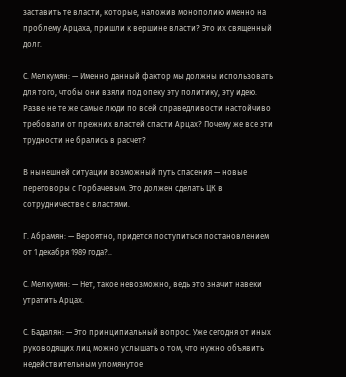заставить те власти, которые, наложив монополию именно на проблему Арцаха, пришли к вершине власти? Это их священный долг.

С. Мелкумян: — Именно данный фактор мы должны использовать для того, чтобы они взяли под опеку эту политику, эту идею. Разве не те же самые люди по всей справедливости настойчиво требовали от прежних властей спасти Арцах? Почему же все эти трудности не брались в расчет?

В нынешней ситуации возможный путь спасения — новые переговоры с Горбачевым. Это должен сделать ЦК в сотрудничестве с властями.

Г. Абрамян: — Вероятно, придется поступиться постановлением от 1 декабря 1989 года?..

С. Мелкумян: — Нет, такое невозможно, ведь это значит навеки утратить Арцах.

С. Бадалян: — Это принципиальный вопрос. Уже сегодня от иных руководящих лиц можно услышать о том, что нужно объявить недействительным упомянутое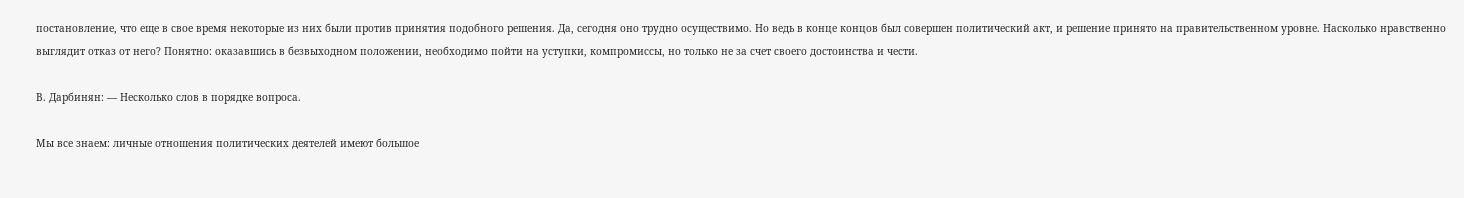постановление, что еще в свое время некоторые из них были против принятия подобного решения. Да, сегодня оно трудно осуществимо. Но ведь в конце концов был совершен политический акт, и решение принято на правительственном уровне. Насколько нравственно выглядит отказ от него? Понятно: оказавшись в безвыходном положении, необходимо пойти на уступки, компромиссы, но только не за счет своего достоинства и чести.

В. Дарбинян: — Несколько слов в порядке вопроса.

Мы все знаем: личные отношения политических деятелей имеют большое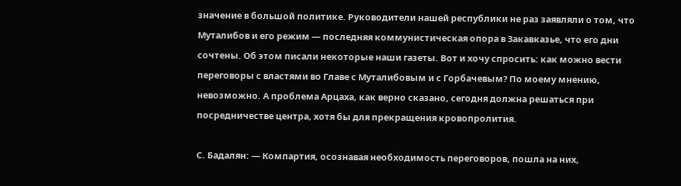значение в большой политике. Руководители нашей республики не раз заявляли о том, что Муталибов и его режим — последняя коммунистическая опора в Закавказье, что его дни сочтены. Об этом писали некоторые наши газеты. Вот и хочу спросить: как можно вести переговоры с властями во Главе с Муталибовым и с Горбачевым? По моему мнению, невозможно. А проблема Арцаха, как верно сказано, сегодня должна решаться при посредничестве центра, хотя бы для прекращения кровопролития.

С. Бадалян: — Компартия, осознавая необходимость переговоров, пошла на них,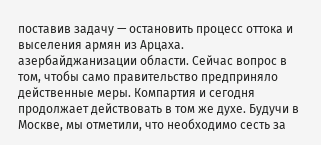поставив задачу — остановить процесс оттока и выселения армян из Арцаха. азербайджанизации области. Сейчас вопрос в том, чтобы само правительство предприняло действенные меры. Компартия и сегодня продолжает действовать в том же духе. Будучи в Москве, мы отметили, что необходимо сесть за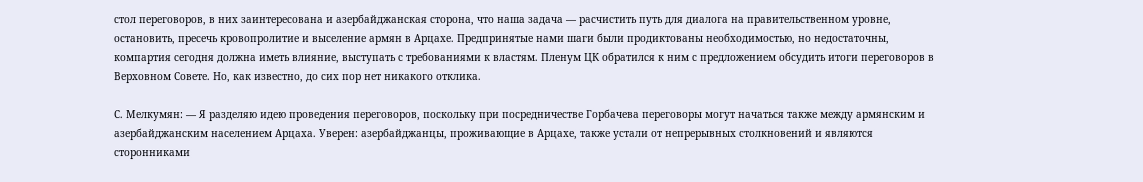стол переговоров, в них заинтересована и азербайджанская сторона, что наша задача — расчистить путь для диалога на правительственном уровне, остановить, пресечь кровопролитие и выселение армян в Арцахе. Предпринятые нами шаги были продиктованы необходимостью, но недостаточны, компартия сегодня должна иметь влияние, выступать с требованиями к властям. Пленум ЦК обратился к ним с предложением обсудить итоги переговоров в Верховном Совете. Но, как известно, до сих пор нет никакого отклика.

С. Мелкумян: — Я разделяю идею проведения переговоров, поскольку при посредничестве Горбачева переговоры могут начаться также между армянским и азербайджанским населением Арцаха. Уверен: азербайджанцы, проживающие в Арцахе, также устали от непрерывных столкновений и являются сторонниками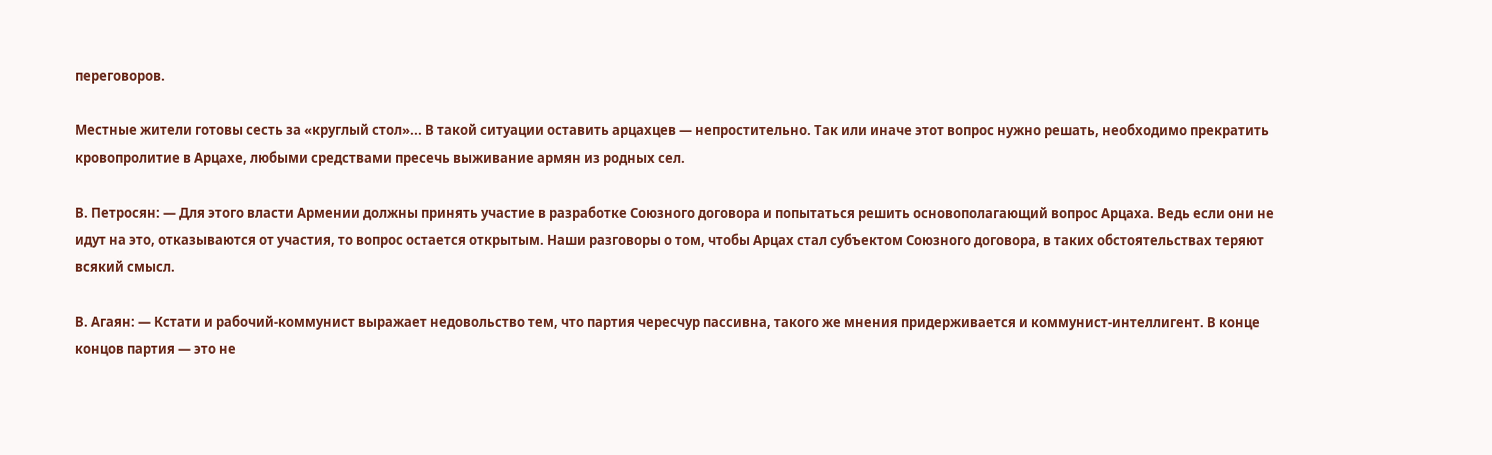переговоров.

Местные жители готовы сесть за «круглый стол»... В такой ситуации оставить арцахцев — непростительно. Так или иначе этот вопрос нужно решать, необходимо прекратить кровопролитие в Арцахе, любыми средствами пресечь выживание армян из родных сел.

В. Петросян: — Для этого власти Армении должны принять участие в разработке Союзного договора и попытаться решить основополагающий вопрос Арцаха. Ведь если они не идут на это, отказываются от участия, то вопрос остается открытым. Наши разговоры о том, чтобы Арцах стал субъектом Союзного договора, в таких обстоятельствах теряют всякий смысл.

В. Агаян: — Кстати и рабочий-коммунист выражает недовольство тем, что партия чересчур пассивна, такого же мнения придерживается и коммунист-интеллигент. В конце концов партия — это не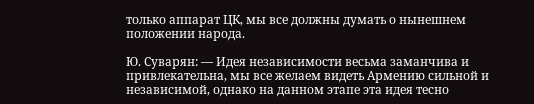только аппарат ЦК, мы все должны думать о нынешнем положении народа.

Ю. Суварян: — Идея независимости весьма заманчива и привлекательна, мы все желаем видеть Армению сильной и независимой, однако на данном этапе эта идея тесно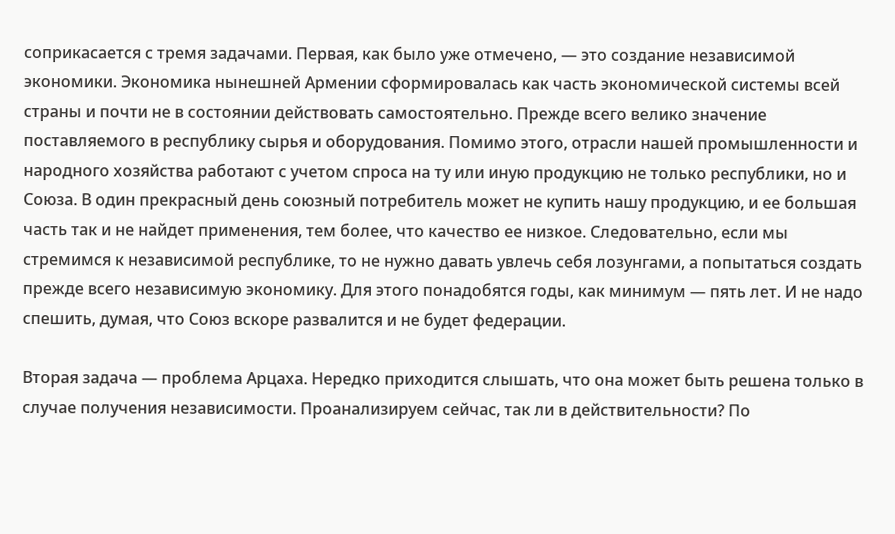соприкасается с тремя задачами. Первая, как было уже отмечено, — это создание независимой экономики. Экономика нынешней Армении сформировалась как часть экономической системы всей страны и почти не в состоянии действовать самостоятельно. Прежде всего велико значение поставляемого в республику сырья и оборудования. Помимо этого, отрасли нашей промышленности и народного хозяйства работают с учетом спроса на ту или иную продукцию не только республики, но и Союза. В один прекрасный день союзный потребитель может не купить нашу продукцию, и ее большая часть так и не найдет применения, тем более, что качество ее низкое. Следовательно, если мы стремимся к независимой республике, то не нужно давать увлечь себя лозунгами, а попытаться создать прежде всего независимую экономику. Для этого понадобятся годы, как минимум — пять лет. И не надо спешить, думая, что Союз вскоре развалится и не будет федерации.

Вторая задача — проблема Арцаха. Нередко приходится слышать, что она может быть решена только в случае получения независимости. Проанализируем сейчас, так ли в действительности? По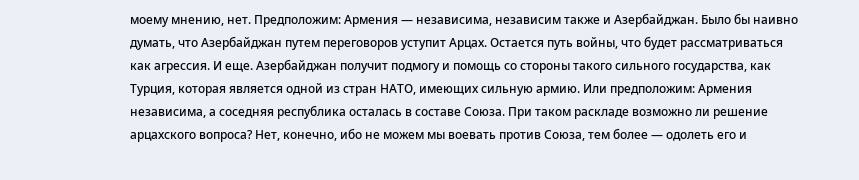моему мнению, нет. Предположим: Армения — независима, независим также и Азербайджан. Было бы наивно думать, что Азербайджан путем переговоров уступит Арцах. Остается путь войны, что будет рассматриваться как агрессия. И еще. Азербайджан получит подмогу и помощь со стороны такого сильного государства, как Турция, которая является одной из стран НАТО, имеющих сильную армию. Или предположим: Армения независима, а соседняя республика осталась в составе Союза. При таком раскладе возможно ли решение арцахского вопроса? Нет, конечно, ибо не можем мы воевать против Союза, тем более — одолеть его и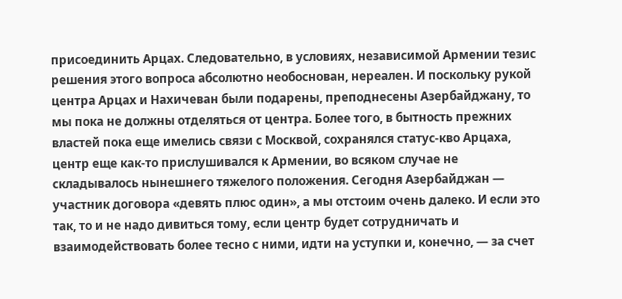присоединить Арцах. Следовательно, в условиях, независимой Армении тезис решения этого вопроса абсолютно необоснован, нереален. И поскольку рукой центра Арцах и Нахичеван были подарены, преподнесены Азербайджану, то мы пока не должны отделяться от центра. Более того, в бытность прежних властей пока еще имелись связи с Москвой, сохранялся статус-кво Арцаха, центр еще как-то прислушивался к Армении, во всяком случае не складывалось нынешнего тяжелого положения. Сегодня Азербайджан — участник договора «девять плюс один», а мы отстоим очень далеко. И если это так, то и не надо дивиться тому, если центр будет сотрудничать и взаимодействовать более тесно с ними, идти на уступки и, конечно, — за счет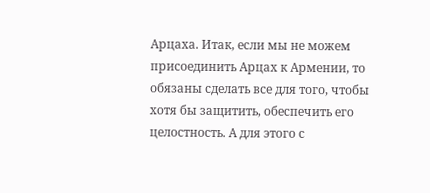Арцаха. Итак, если мы не можем присоединить Арцах к Армении, то обязаны сделать все для того, чтобы хотя бы защитить, обеспечить его целостность. А для этого с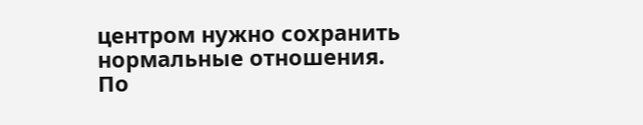центром нужно сохранить нормальные отношения. По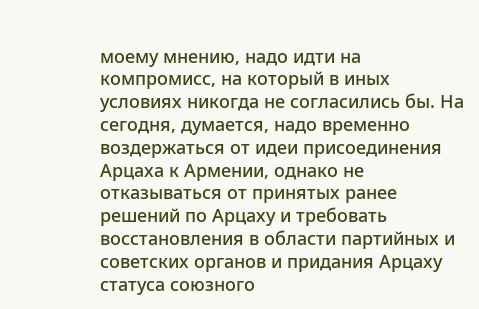моему мнению, надо идти на компромисс, на который в иных условиях никогда не согласились бы. На сегодня, думается, надо временно воздержаться от идеи присоединения Арцаха к Армении, однако не отказываться от принятых ранее решений по Арцаху и требовать восстановления в области партийных и советских органов и придания Арцаху статуса союзного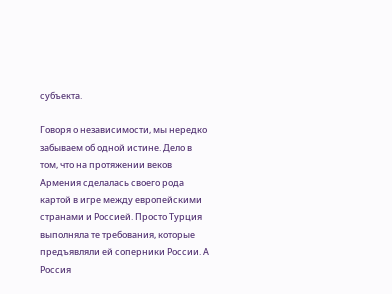субъекта.

Говоря о независимости, мы нередко забываем об одной истине. Дело в том, что на протяжении веков Армения сделалась своего рода картой в игре между европейскими странами и Россией. Просто Турция выполняла те требования, которые предъявляли ей соперники России. А Россия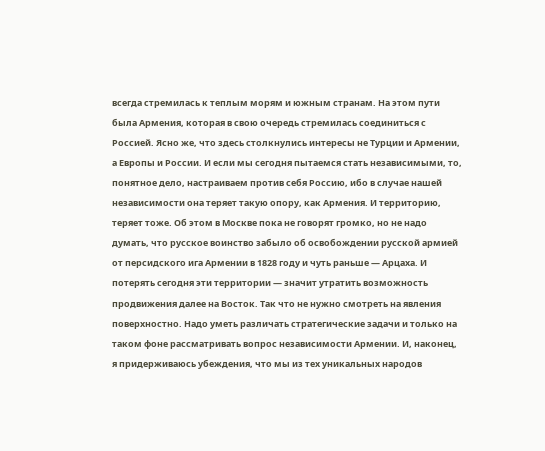всегда стремилась к теплым морям и южным странам. На этом пути была Армения, которая в свою очередь стремилась соединиться с Россией. Ясно же, что здесь столкнулись интересы не Турции и Армении, а Европы и России. И если мы сегодня пытаемся стать независимыми, то, понятное дело, настраиваем против себя Россию, ибо в случае нашей независимости она теряет такую опору, как Армения. И территорию, теряет тоже. Об этом в Москве пока не говорят громко, но не надо думать, что русское воинство забыло об освобождении русской армией от персидского ига Армении в 1828 году и чуть раньше — Арцаха. И потерять сегодня эти территории — значит утратить возможность продвижения далее на Восток. Так что не нужно смотреть на явления поверхностно. Надо уметь различать стратегические задачи и только на таком фоне рассматривать вопрос независимости Армении. И, наконец, я придерживаюсь убеждения, что мы из тех уникальных народов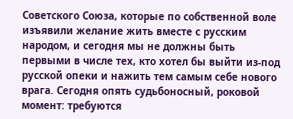Советского Союза, которые по собственной воле изъявили желание жить вместе с русским народом, и сегодня мы не должны быть первыми в числе тех, кто хотел бы выйти из-под русской опеки и нажить тем самым себе нового врага. Сегодня опять судьбоносный, роковой момент: требуются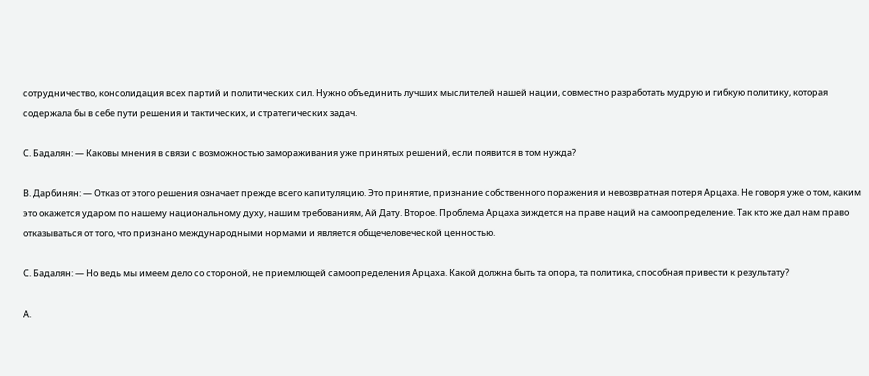сотрудничество, консолидация всех партий и политических сил. Нужно объединить лучших мыслителей нашей нации, совместно разработать мудрую и гибкую политику, которая содержала бы в себе пути решения и тактических, и стратегических задач.

С. Бадалян: — Каковы мнения в связи с возможностью замораживания уже принятых решений, если появится в том нужда?

В. Дарбинян: — Отказ от этого решения означает прежде всего капитуляцию. Это принятие, признание собственного поражения и невозвратная потеря Арцаха. Не говоря уже о том, каким это окажется ударом по нашему национальному духу, нашим требованиям, Ай Дату. Второе. Проблема Арцаха зиждется на праве наций на самоопределение. Так кто же дал нам право отказываться от того, что признано международными нормами и является общечеловеческой ценностью.

С. Бадалян: — Но ведь мы имеем дело со стороной, не приемлющей самоопределения Арцаха. Какой должна быть та опора, та политика, способная привести к результату?

А.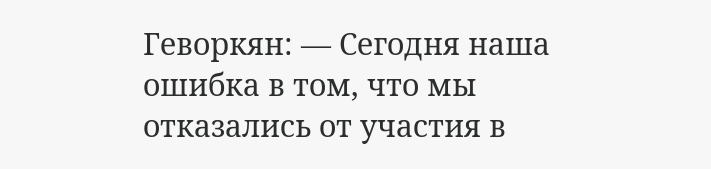Геворкян: — Сегодня наша ошибка в том, что мы отказались от участия в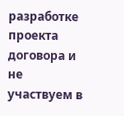разработке проекта договора и не участвуем в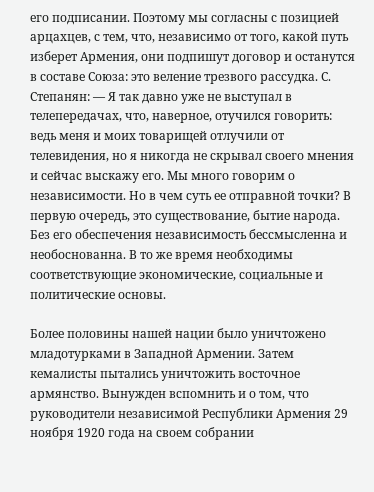его подписании. Поэтому мы согласны с позицией арцахцев, с тем, что, независимо от того, какой путь изберет Армения, они подпишут договор и останутся в составе Союза: это веление трезвого рассудка. С. Степанян: — Я так давно уже не выступал в телепередачах, что, наверное, отучился говорить: ведь меня и моих товарищей отлучили от телевидения, но я никогда не скрывал своего мнения и сейчас выскажу его. Мы много говорим о независимости. Но в чем суть ее отправной точки? В первую очередь, это существование, бытие народа. Без его обеспечения независимость бессмысленна и необоснованна. В то же время необходимы соответствующие экономические, социальные и политические основы.

Более половины нашей нации было уничтожено младотурками в Западной Армении. Затем кемалисты пытались уничтожить восточное армянство. Вынужден вспомнить и о том, что руководители независимой Республики Армения 29 ноября 1920 года на своем собрании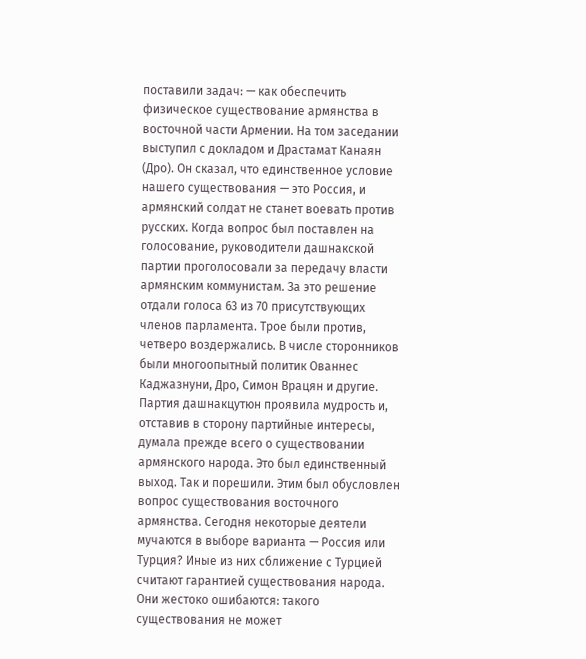поставили задач: — как обеспечить физическое существование армянства в восточной части Армении. На том заседании выступил с докладом и Драстамат Канаян (Дро). Он сказал, что единственное условие нашего существования — это Россия, и армянский солдат не станет воевать против русских. Когда вопрос был поставлен на голосование, руководители дашнакской партии проголосовали за передачу власти армянским коммунистам. За это решение отдали голоса 63 из 70 присутствующих членов парламента. Трое были против, четверо воздержались. В числе сторонников были многоопытный политик Ованнес Каджазнуни, Дро, Симон Врацян и другие. Партия дашнакцутюн проявила мудрость и, отставив в сторону партийные интересы, думала прежде всего о существовании армянского народа. Это был единственный выход. Так и порешили. Этим был обусловлен вопрос существования восточного армянства. Сегодня некоторые деятели мучаются в выборе варианта — Россия или Турция? Иные из них сближение с Турцией считают гарантией существования народа. Они жестоко ошибаются: такого существования не может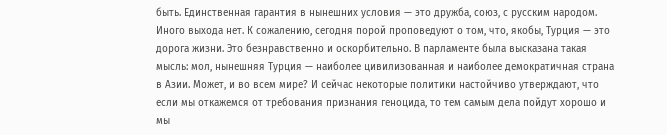быть. Единственная гарантия в нынешних условия — это дружба, союз, с русским народом. Иного выхода нет. К сожалению, сегодня порой проповедуют о том, что, якобы, Турция — это дорога жизни. Это безнравственно и оскорбительно. В парламенте была высказана такая мысль: мол, нынешняя Турция — наиболее цивилизованная и наиболее демократичная страна в Азии. Может, и во всем мире? И сейчас некоторые политики настойчиво утверждают, что если мы откажемся от требования признания геноцида, то тем самым дела пойдут хорошо и мы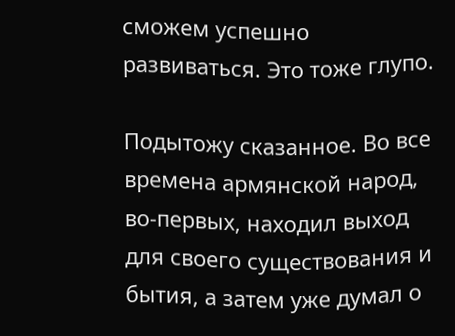сможем успешно развиваться. Это тоже глупо.

Подытожу сказанное. Во все времена армянской народ, во-первых, находил выход для своего существования и бытия, а затем уже думал о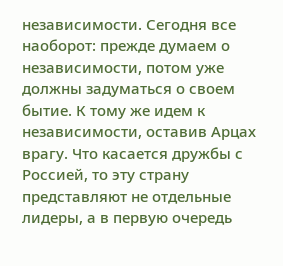независимости. Сегодня все наоборот: прежде думаем о независимости, потом уже должны задуматься о своем бытие. К тому же идем к независимости, оставив Арцах врагу. Что касается дружбы с Россией, то эту страну представляют не отдельные лидеры, а в первую очередь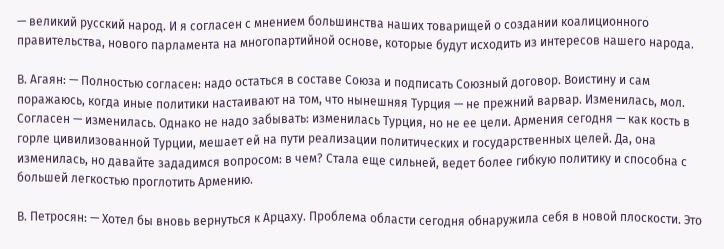— великий русский народ. И я согласен с мнением большинства наших товарищей о создании коалиционного правительства, нового парламента на многопартийной основе, которые будут исходить из интересов нашего народа.

В. Агаян: — Полностью согласен: надо остаться в составе Союза и подписать Союзный договор. Воистину и сам поражаюсь, когда иные политики настаивают на том, что нынешняя Турция — не прежний варвар. Изменилась, мол. Согласен — изменилась. Однако не надо забывать: изменилась Турция, но не ее цели. Армения сегодня — как кость в горле цивилизованной Турции, мешает ей на пути реализации политических и государственных целей. Да, она изменилась, но давайте зададимся вопросом: в чем? Стала еще сильней, ведет более гибкую политику и способна с большей легкостью проглотить Армению.

В. Петросян: — Хотел бы вновь вернуться к Арцаху. Проблема области сегодня обнаружила себя в новой плоскости. Это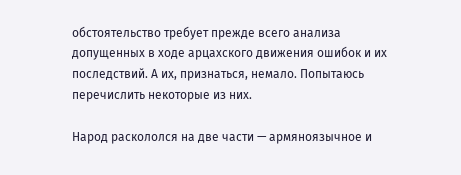обстоятельство требует прежде всего анализа допущенных в ходе арцахского движения ошибок и их последствий. А их, признаться, немало. Попытаюсь перечислить некоторые из них.

Народ раскололся на две части — армяноязычное и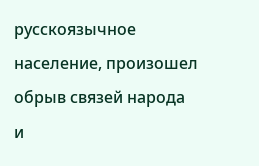русскоязычное население, произошел обрыв связей народа и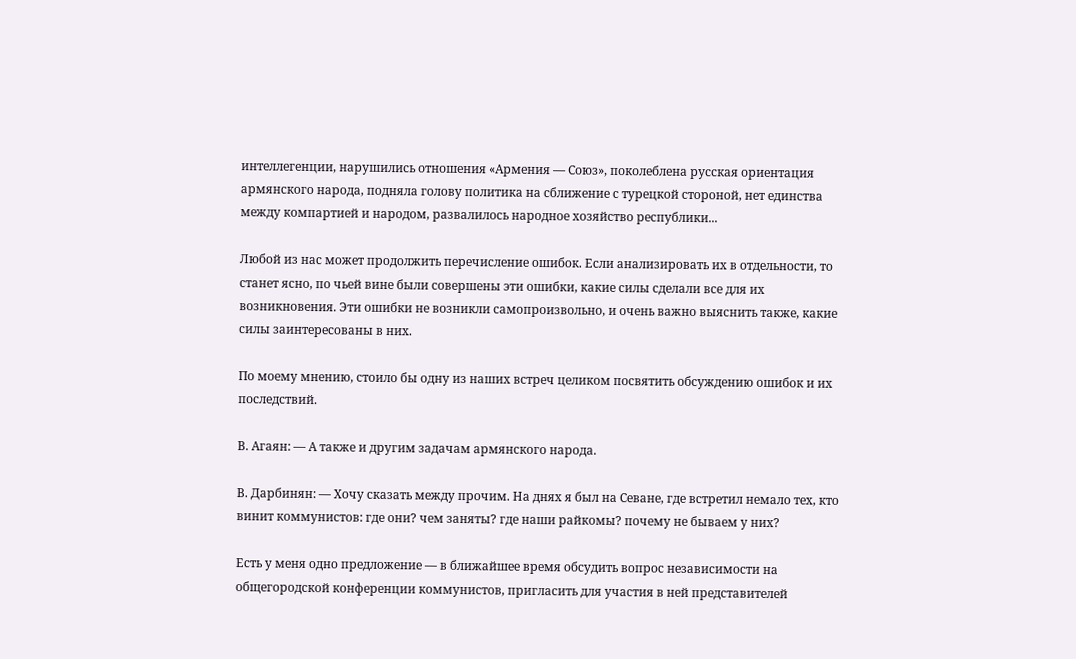интеллегенции, нарушились отношения «Армения — Союз», поколеблена русская ориентация армянского народа, подняла голову политика на сближение с турецкой стороной, нет единства между компартией и народом, развалилось народное хозяйство республики...

Любой из нас может продолжить перечисление ошибок. Если анализировать их в отдельности, то станет ясно, по чьей вине были совершены эти ошибки, какие силы сделали все для их возникновения. Эти ошибки не возникли самопроизвольно, и очень важно выяснить также, какие силы заинтересованы в них.

По моему мнению, стоило бы одну из наших встреч целиком посвятить обсуждению ошибок и их последствий.

В. Агаян: — А также и другим задачам армянского народа.

В. Дарбинян: — Хочу сказать между прочим. На днях я был на Севане, где встретил немало тех, кто винит коммунистов: где они? чем заняты? где наши райкомы? почему не бываем у них?

Есть у меня одно предложение — в ближайшее время обсудить вопрос независимости на общегородской конференции коммунистов, пригласить для участия в ней представителей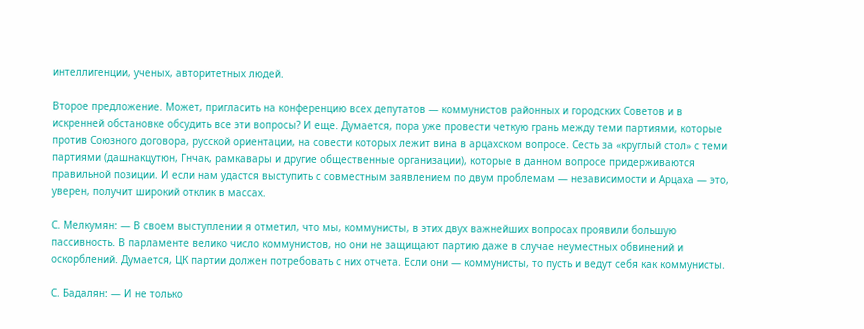интеллигенции, ученых, авторитетных людей.

Второе предложение. Может, пригласить на конференцию всех депутатов — коммунистов районных и городских Советов и в искренней обстановке обсудить все эти вопросы? И еще. Думается, пора уже провести четкую грань между теми партиями, которые против Союзного договора, русской ориентации, на совести которых лежит вина в арцахском вопросе. Сесть за «круглый стол» с теми партиями (дашнакцутюн, Гнчак, рамкавары и другие общественные организации), которые в данном вопросе придерживаются правильной позиции. И если нам удастся выступить с совместным заявлением по двум проблемам — независимости и Арцаха — это, уверен, получит широкий отклик в массах.

С. Мелкумян: — В своем выступлении я отметил, что мы, коммунисты, в этих двух важнейших вопросах проявили большую пассивность. В парламенте велико число коммунистов, но они не защищают партию даже в случае неуместных обвинений и оскорблений. Думается, ЦК партии должен потребовать с них отчета. Если они — коммунисты, то пусть и ведут себя как коммунисты.

С. Бадалян: — И не только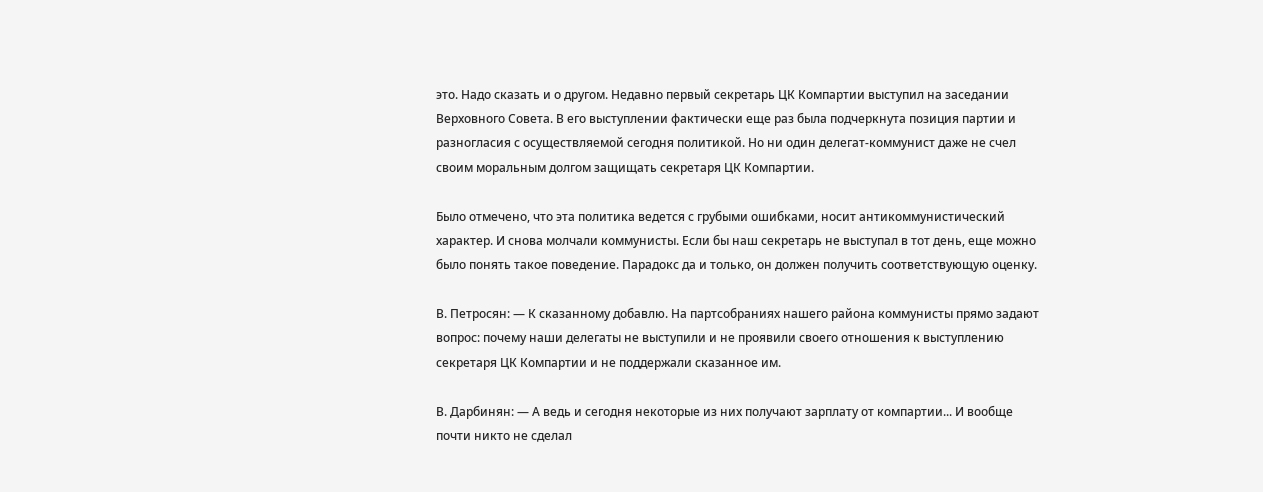это. Надо сказать и о другом. Недавно первый секретарь ЦК Компартии выступил на заседании Верховного Совета. В его выступлении фактически еще раз была подчеркнута позиция партии и разногласия с осуществляемой сегодня политикой. Но ни один делегат-коммунист даже не счел своим моральным долгом защищать секретаря ЦК Компартии.

Было отмечено, что эта политика ведется с грубыми ошибками, носит антикоммунистический характер. И снова молчали коммунисты. Если бы наш секретарь не выступал в тот день, еще можно было понять такое поведение. Парадокс да и только, он должен получить соответствующую оценку.

В. Петросян: — К сказанному добавлю. На партсобраниях нашего района коммунисты прямо задают вопрос: почему наши делегаты не выступили и не проявили своего отношения к выступлению секретаря ЦК Компартии и не поддержали сказанное им.

В. Дарбинян: — А ведь и сегодня некоторые из них получают зарплату от компартии... И вообще почти никто не сделал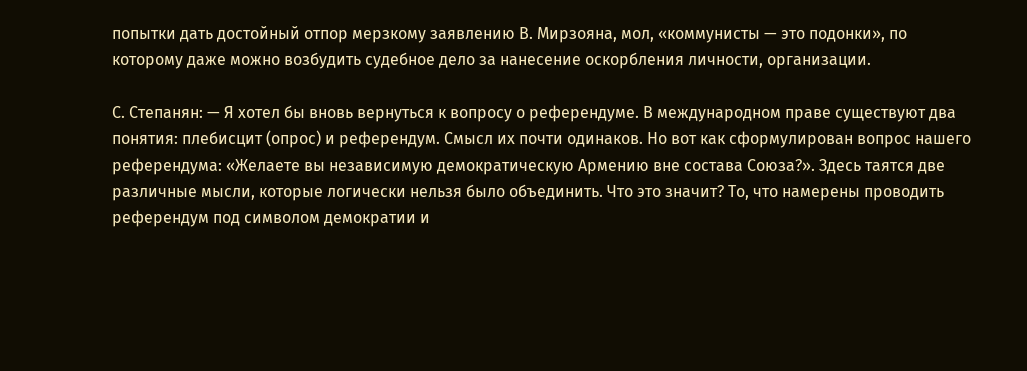попытки дать достойный отпор мерзкому заявлению В. Мирзояна, мол, «коммунисты — это подонки», по которому даже можно возбудить судебное дело за нанесение оскорбления личности, организации.

С. Степанян: — Я хотел бы вновь вернуться к вопросу о референдуме. В международном праве существуют два понятия: плебисцит (опрос) и референдум. Смысл их почти одинаков. Но вот как сформулирован вопрос нашего референдума: «Желаете вы независимую демократическую Армению вне состава Союза?». Здесь таятся две различные мысли, которые логически нельзя было объединить. Что это значит? То, что намерены проводить референдум под символом демократии и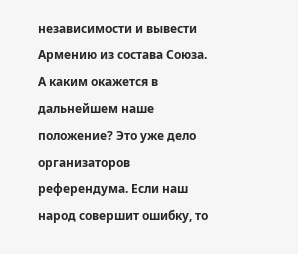независимости и вывести Армению из состава Союза. А каким окажется в дальнейшем наше положение? Это уже дело организаторов референдума. Если наш народ совершит ошибку, то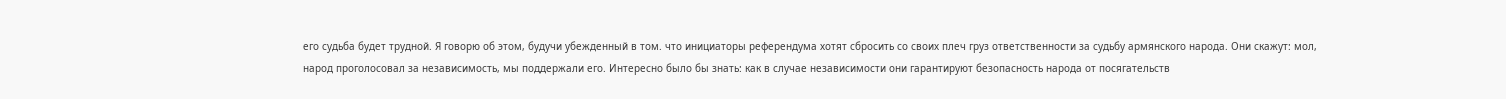его судьба будет трудной. Я говорю об этом, будучи убежденный в том. что инициаторы референдума хотят сбросить со своих плеч груз ответственности за судьбу армянского народа. Они скажут: мол, народ проголосовал за независимость, мы поддержали его. Интересно было бы знать: как в случае независимости они гарантируют безопасность народа от посягательств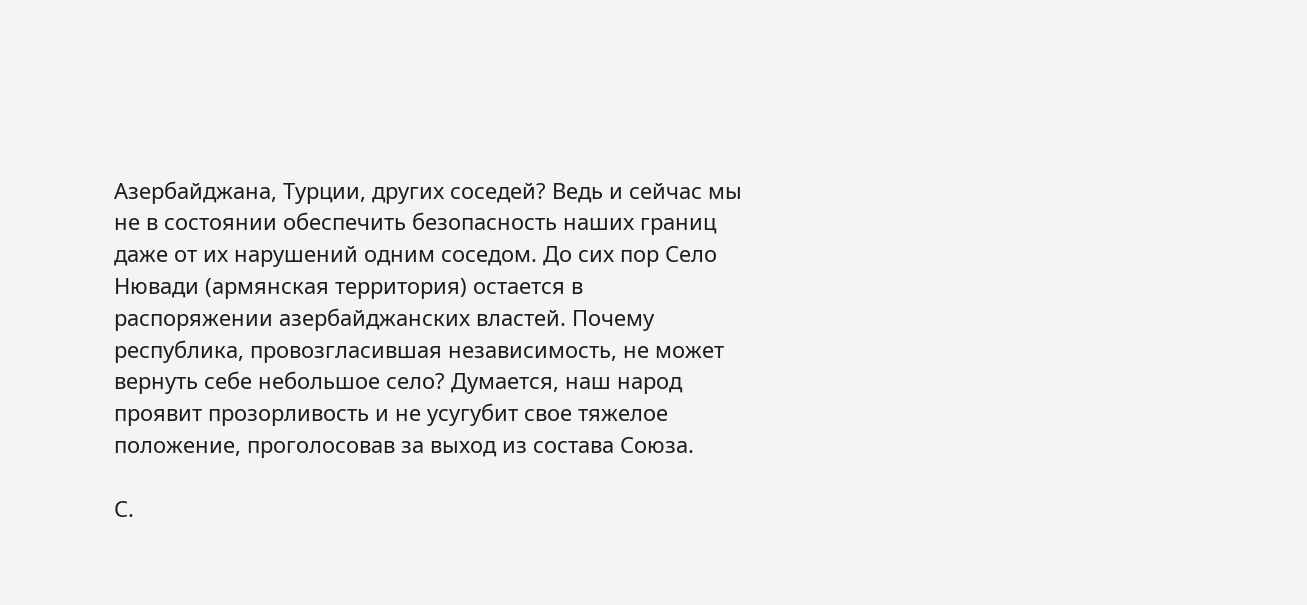Азербайджана, Турции, других соседей? Ведь и сейчас мы не в состоянии обеспечить безопасность наших границ даже от их нарушений одним соседом. До сих пор Село Нювади (армянская территория) остается в распоряжении азербайджанских властей. Почему республика, провозгласившая независимость, не может вернуть себе небольшое село? Думается, наш народ проявит прозорливость и не усугубит свое тяжелое положение, проголосовав за выход из состава Союза.

С.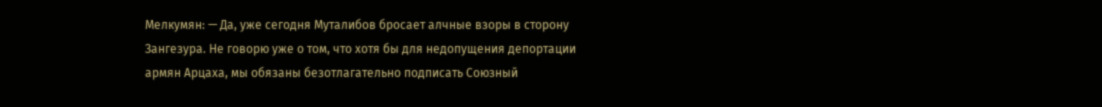Мелкумян: — Да, уже сегодня Муталибов бросает алчные взоры в сторону Зангезура. Не говорю уже о том, что хотя бы для недопущения депортации армян Арцаха, мы обязаны безотлагательно подписать Союзный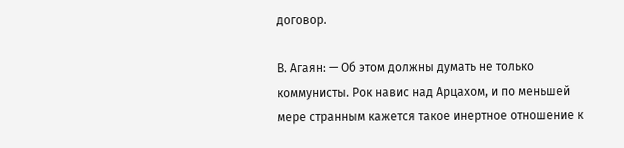договор.

В. Агаян: — Об этом должны думать не только коммунисты. Рок навис над Арцахом, и по меньшей мере странным кажется такое инертное отношение к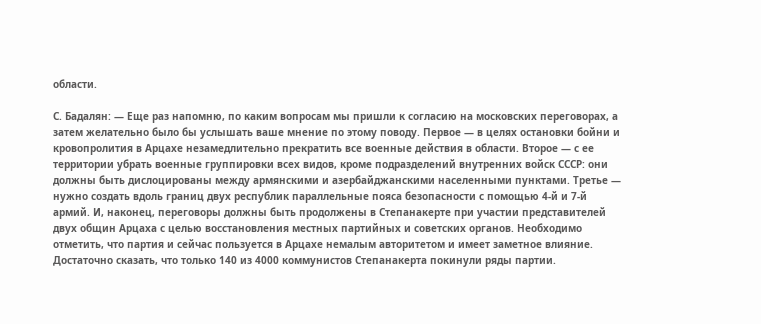области.

С. Бадалян: — Еще раз напомню, по каким вопросам мы пришли к согласию на московских переговорах, а затем желательно было бы услышать ваше мнение по этому поводу. Первое — в целях остановки бойни и кровопролития в Арцахе незамедлительно прекратить все военные действия в области. Второе — с ее территории убрать военные группировки всех видов, кроме подразделений внутренних войск СССР: они должны быть дислоцированы между армянскими и азербайджанскими населенными пунктами. Третье — нужно создать вдоль границ двух республик параллельные пояса безопасности с помощью 4-й и 7-й армий. И, наконец, переговоры должны быть продолжены в Степанакерте при участии представителей двух общин Арцаха с целью восстановления местных партийных и советских органов. Необходимо отметить, что партия и сейчас пользуется в Арцахе немалым авторитетом и имеет заметное влияние. Достаточно сказать, что только 140 из 4000 коммунистов Степанакерта покинули ряды партии.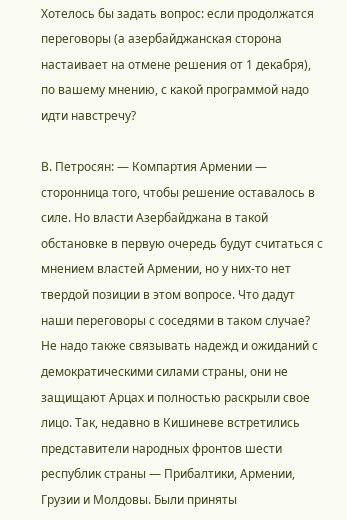Хотелось бы задать вопрос: если продолжатся переговоры (а азербайджанская сторона настаивает на отмене решения от 1 декабря), по вашему мнению, с какой программой надо идти навстречу?

В. Петросян: — Компартия Армении — сторонница того, чтобы решение оставалось в силе. Но власти Азербайджана в такой обстановке в первую очередь будут считаться с мнением властей Армении, но у них-то нет твердой позиции в этом вопросе. Что дадут наши переговоры с соседями в таком случае? Не надо также связывать надежд и ожиданий с демократическими силами страны, они не защищают Арцах и полностью раскрыли свое лицо. Так, недавно в Кишиневе встретились представители народных фронтов шести республик страны — Прибалтики, Армении, Грузии и Молдовы. Были приняты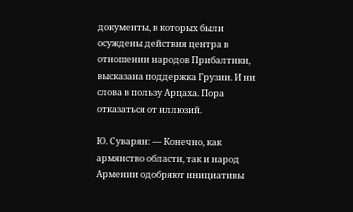документы, в которых были осуждены действия центра в отношении народов Прибалтики, высказана поддержка Грузии. И ни слова в пользу Арцаха. Пора отказаться от иллюзий.

Ю. Суварян: — Конечно, как армянство области, так и народ Армении одобряют инициативы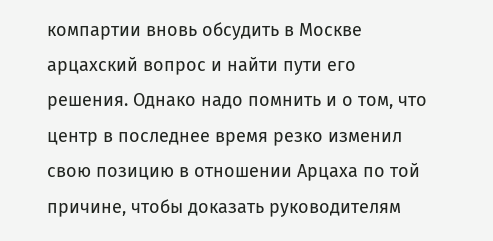компартии вновь обсудить в Москве арцахский вопрос и найти пути его решения. Однако надо помнить и о том, что центр в последнее время резко изменил свою позицию в отношении Арцаха по той причине, чтобы доказать руководителям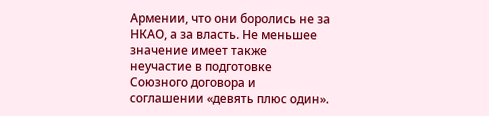Армении, что они боролись не за НКАО, а за власть. Не меньшее значение имеет также неучастие в подготовке Союзного договора и соглашении «девять плюс один».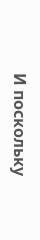И поскольку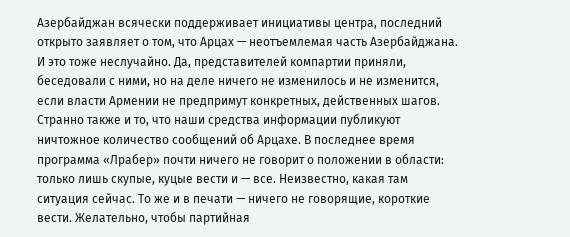Азербайджан всячески поддерживает инициативы центра, последний открыто заявляет о том, что Арцах — неотъемлемая часть Азербайджана. И это тоже неслучайно. Да, представителей компартии приняли, беседовали с ними, но на деле ничего не изменилось и не изменится, если власти Армении не предпримут конкретных, действенных шагов. Странно также и то, что наши средства информации публикуют ничтожное количество сообщений об Арцахе. В последнее время программа «Лрабер» почти ничего не говорит о положении в области: только лишь скупые, куцые вести и — все. Неизвестно, какая там ситуация сейчас. То же и в печати — ничего не говорящие, короткие вести. Желательно, чтобы партийная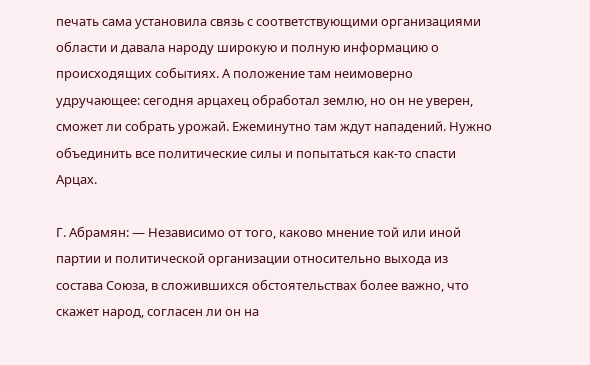печать сама установила связь с соответствующими организациями области и давала народу широкую и полную информацию о происходящих событиях. А положение там неимоверно удручающее: сегодня арцахец обработал землю, но он не уверен, сможет ли собрать урожай. Ежеминутно там ждут нападений. Нужно объединить все политические силы и попытаться как-то спасти Арцах.

Г. Абрамян: — Независимо от того, каково мнение той или иной партии и политической организации относительно выхода из состава Союза, в сложившихся обстоятельствах более важно, что скажет народ, согласен ли он на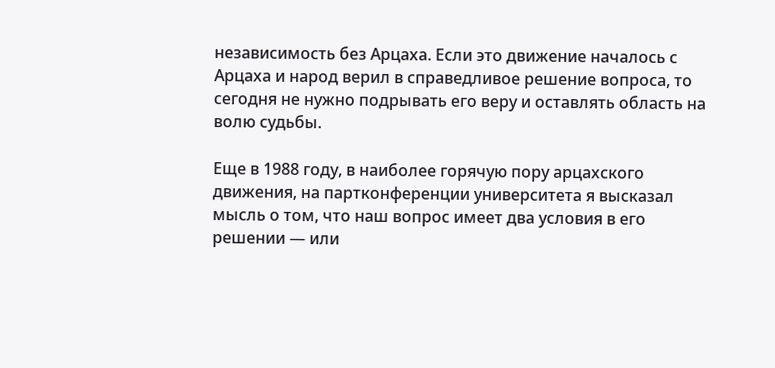независимость без Арцаха. Если это движение началось с Арцаха и народ верил в справедливое решение вопроса, то сегодня не нужно подрывать его веру и оставлять область на волю судьбы.

Еще в 1988 году, в наиболее горячую пору арцахского движения, на партконференции университета я высказал мысль о том, что наш вопрос имеет два условия в его решении — или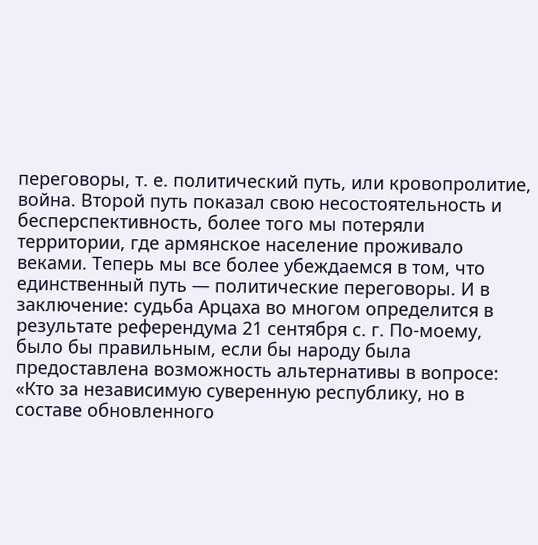переговоры, т. е. политический путь, или кровопролитие, война. Второй путь показал свою несостоятельность и бесперспективность, более того мы потеряли территории, где армянское население проживало веками. Теперь мы все более убеждаемся в том, что единственный путь — политические переговоры. И в заключение: судьба Арцаха во многом определится в результате референдума 21 сентября с. г. По-моему, было бы правильным, если бы народу была предоставлена возможность альтернативы в вопросе: «Кто за независимую суверенную республику, но в составе обновленного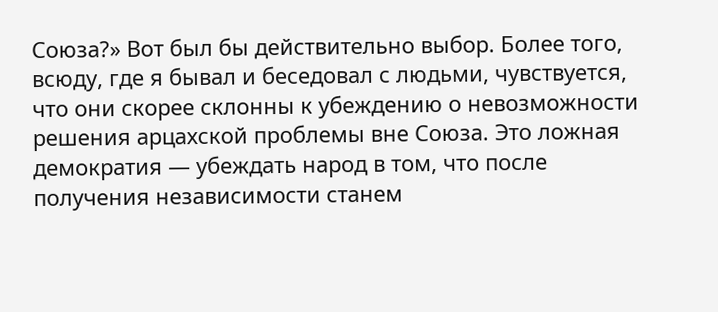Союза?» Вот был бы действительно выбор. Более того, всюду, где я бывал и беседовал с людьми, чувствуется, что они скорее склонны к убеждению о невозможности решения арцахской проблемы вне Союза. Это ложная демократия — убеждать народ в том, что после получения независимости станем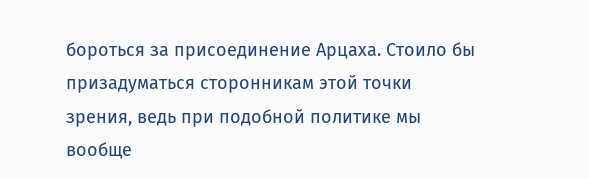бороться за присоединение Арцаха. Стоило бы призадуматься сторонникам этой точки зрения, ведь при подобной политике мы вообще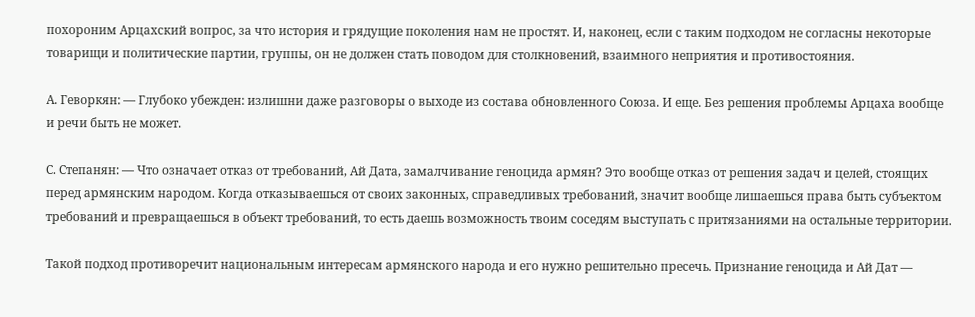похороним Арцахский вопрос, за что история и грядущие поколения нам не простят. И, наконец, если с таким подходом не согласны некоторые товарищи и политические партии, группы, он не должен стать поводом для столкновений, взаимного неприятия и противостояния.

А. Геворкян: — Глубоко убежден: излишни даже разговоры о выходе из состава обновленного Союза. И еще. Без решения проблемы Арцаха вообще и речи быть не может.

С. Степанян: — Что означает отказ от требований, Ай Дата, замалчивание геноцида армян? Это вообще отказ от решения задач и целей, стоящих перед армянским народом. Когда отказываешься от своих законных, справедливых требований, значит вообще лишаешься права быть субъектом требований и превращаешься в объект требований, то есть даешь возможность твоим соседям выступать с притязаниями на остальные территории.

Такой подход противоречит национальным интересам армянского народа и его нужно решительно пресечь. Признание геноцида и Ай Дат —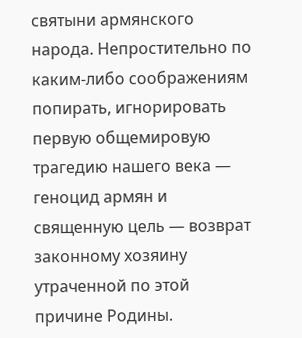святыни армянского народа. Непростительно по каким-либо соображениям попирать, игнорировать первую общемировую трагедию нашего века — геноцид армян и священную цель — возврат законному хозяину утраченной по этой причине Родины.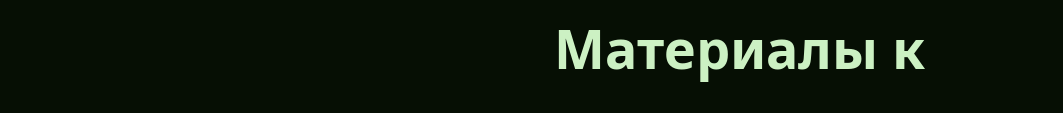Материалы к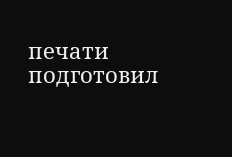печати подготовил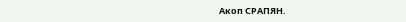Акоп СРАПЯН.